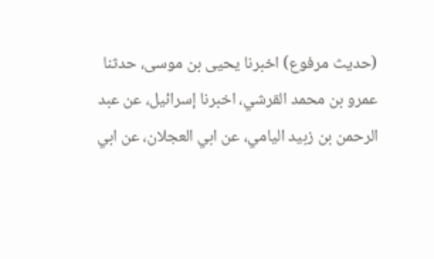(حديث مرفوع) اخبرنا يحيى بن موسى، حدثنا عمرو بن محمد القرشي، اخبرنا إسرائيل، عن عبد الرحمن بن زبيد اليامي، عن ابي العجلان، عن ابي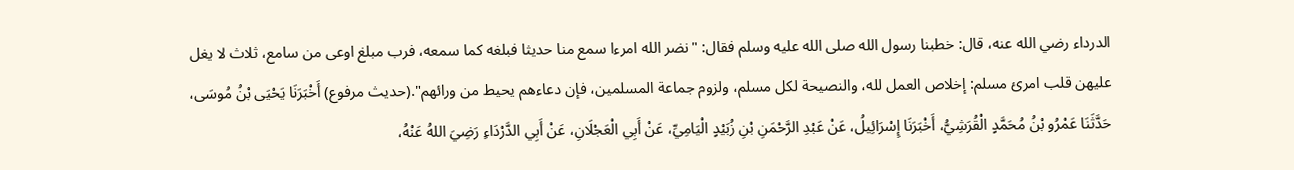الدرداء رضي الله عنه، قال: خطبنا رسول الله صلى الله عليه وسلم فقال: "نضر الله امرءا سمع منا حديثا فبلغه كما سمعه، فرب مبلغ اوعى من سامع، ثلاث لا يغل عليهن قلب امرئ مسلم: إخلاص العمل لله، والنصيحة لكل مسلم، ولزوم جماعة المسلمين، فإن دعاءهم يحيط من ورائهم".(حديث مرفوع) أَخْبَرَنَا يَحْيَى بْنُ مُوسَى، حَدَّثَنَا عَمْرُو بْنُ مُحَمَّدٍ الْقُرَشِيُّ، أَخْبَرَنَا إِسْرَائِيلُ، عَنْ عَبْدِ الرَّحْمَنِ بْنِ زُبَيْدٍ الْيَامِيِّ، عَنْ أَبِي الْعَجْلَانِ، عَنْ أَبِي الدَّرْدَاءِ رَضِيَ اللهُ عَنْهُ،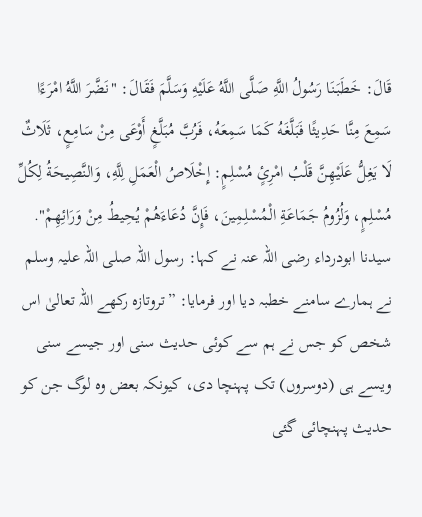قَالَ: خَطَبَنَا رَسُولُ اللَّهِ صَلَّى اللَّهُ عَلَيْهِ وَسَلَّمَ فَقَالَ: "نَضَّرَ اللَّهُ امْرَءًا سَمِعَ مِنَّا حَدِيثًا فَبَلَّغَهُ كَمَا سَمِعَهُ، فَرُبَّ مُبَلَّغٍ أَوْعَى مِنْ سَامِعٍ، ثَلَاثٌ لَا يَغِلُّ عَلَيْهِنَّ قَلْبُ امْرِئٍ مُسْلِمٍ: إِخْلَاصُ الْعَمَلِ لِلَّهِ، وَالنَّصِيحَةُ لِكُلِّ مُسْلِمٍ، وَلُزُومُ جَمَاعَةِ الْمُسْلِمِينَ، فَإِنَّ دُعَاءَهُمْ يُحِيطُ مِنْ وَرَائِهِمْ".
سیدنا ابودرداء رضی اللہ عنہ نے کہا: رسول اللہ صلی اللہ علیہ وسلم نے ہمارے سامنے خطبہ دیا اور فرمایا: ”تروتازہ رکھے اللہ تعالیٰ اس شخص کو جس نے ہم سے کوئی حدیث سنی اور جیسے سنی ویسے ہی (دوسروں) تک پہنچا دی، کیونکہ بعض وہ لوگ جن کو حدیث پہنچائی گئی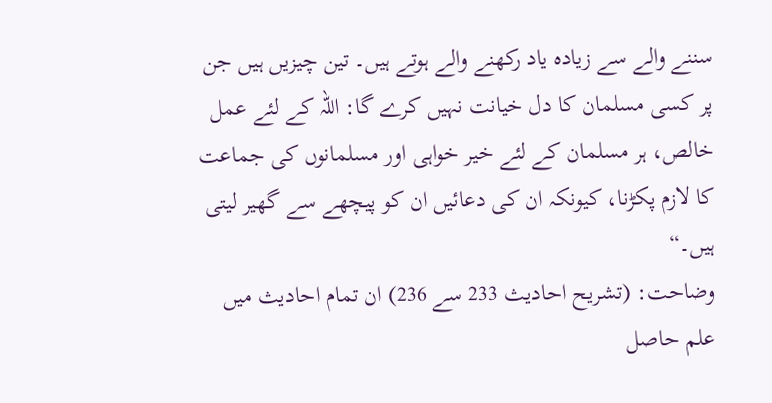سننے والے سے زیاده یاد رکھنے والے ہوتے ہیں۔ تین چیزیں ہیں جن پر کسی مسلمان کا دل خیانت نہیں کرے گا: اللہ کے لئے عمل خالص، ہر مسلمان کے لئے خیر خواہی اور مسلمانوں کی جماعت کا لازم پکڑنا، کیونکہ ان کی دعائیں ان کو پیچھے سے گھیر لیتی ہیں۔“
وضاحت: (تشریح احادیث 233 سے 236) ان تمام احادیث میں علم حاصل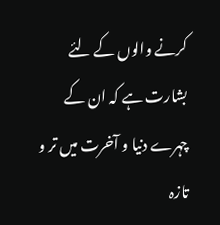کرنے والوں کے لئے بشارت ہے کہ ان کے چہرے دنیا و آخرت میں تر و تازہ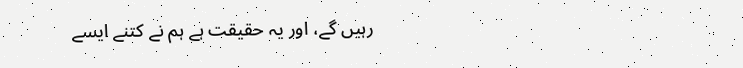رہیں گے، اور یہ حقیقت ہے ہم نے کتنے ایسے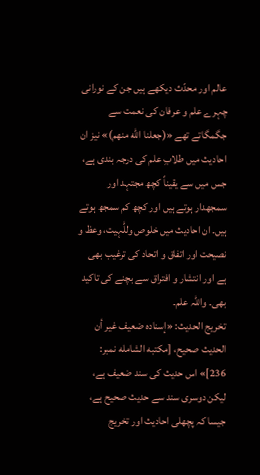عالم اور محدّث دیکھے ہیں جن کے نورانی چہرے علم و عرفان کی نعمت سے جگمگاتے تھے «(جعلنا اللّٰه منهم)» نیز ان احادیث میں طلابِ علم کی درجہ بندی ہے، جس میں سے یقیناً کچھ مجتہد اور سمجھدار ہوتے ہیں اور کچھ کم سمجھ ہوتے ہیں۔ ان احادیث میں خلوص وللّٰہیت، وعظ و نصیحت اور اتفاق و اتحاد کی ترغیب بھی ہے اور انتشار و افتراق سے بچنے کی تاکید بھی۔ واللہ علم۔
تخریج الحدیث: «إسناده ضعيف غير أن الحديث صحيح، [مكتبه الشامله نمبر: 236]» اس حدیث کی سند ضعیف ہے، لیکن دوسری سند سے حدیث صحیح ہے، جیسا کہ پچھلی احادیث اور تخریج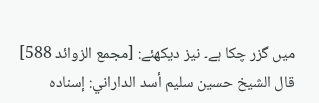میں گزر چکا ہے۔ نیز دیکھئے: [مجمع الزوائد 588]
قال الشيخ حسين سليم أسد الداراني: إسناده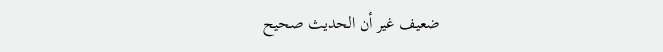ضعيف غير أن الحديث صحيح